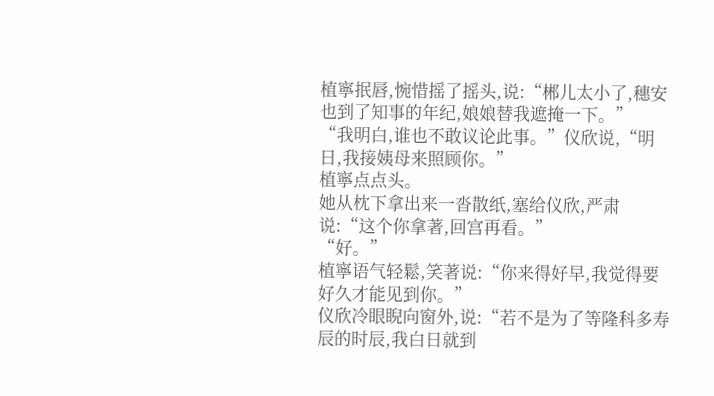植寧抿唇,惋惜摇了摇头,说:“郴儿太小了,穗安也到了知事的年纪,娘娘替我遮掩一下。”
“我明白,谁也不敢议论此事。”仪欣说,“明日,我接姨母来照顾你。”
植寧点点头。
她从枕下拿出来一沓散纸,塞给仪欣,严肃说:“这个你拿著,回宫再看。”
“好。”
植寧语气轻鬆,笑著说:“你来得好早,我觉得要好久才能见到你。”
仪欣冷眼睨向窗外,说:“若不是为了等隆科多寿辰的时辰,我白日就到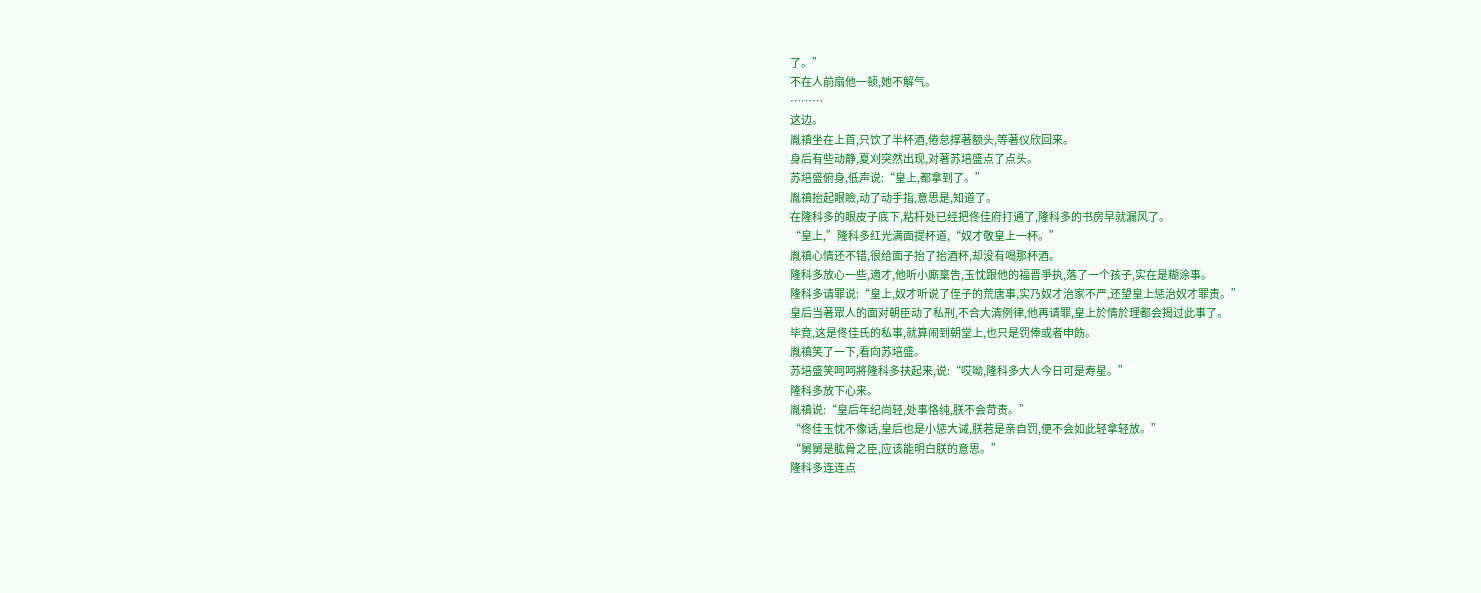了。”
不在人前扇他一顿,她不解气。
………
这边。
胤禛坐在上首,只饮了半杯酒,倦怠撑著额头,等著仪欣回来。
身后有些动静,夏刈突然出现,对著苏培盛点了点头。
苏培盛俯身,低声说:“皇上,都拿到了。”
胤禛抬起眼瞼,动了动手指,意思是,知道了。
在隆科多的眼皮子底下,粘杆处已经把佟佳府打通了,隆科多的书房早就漏风了。
“皇上,”隆科多红光满面提杯道,“奴才敬皇上一杯。”
胤禛心情还不错,很给面子抬了抬酒杯,却没有喝那杯酒。
隆科多放心一些,適才,他听小廝稟告,玉忱跟他的福晋爭执,落了一个孩子,实在是糊涂事。
隆科多请罪说:“皇上,奴才听说了侄子的荒唐事,实乃奴才治家不严,还望皇上惩治奴才罪责。”
皇后当著眾人的面对朝臣动了私刑,不合大清例律,他再请罪,皇上於情於理都会揭过此事了。
毕竟,这是佟佳氏的私事,就算闹到朝堂上,也只是罚俸或者申飭。
胤禛笑了一下,看向苏培盛。
苏培盛笑呵呵將隆科多扶起来,说:“哎呦,隆科多大人今日可是寿星。”
隆科多放下心来。
胤禛说:“皇后年纪尚轻,处事恪纯,朕不会苛责。”
“佟佳玉忱不像话,皇后也是小惩大诫,朕若是亲自罚,便不会如此轻拿轻放。”
“舅舅是肱骨之臣,应该能明白朕的意思。”
隆科多连连点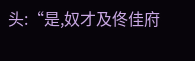头:“是,奴才及佟佳府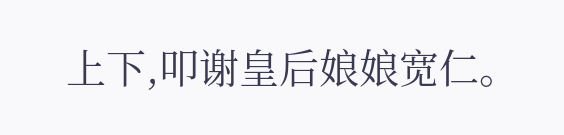上下,叩谢皇后娘娘宽仁。